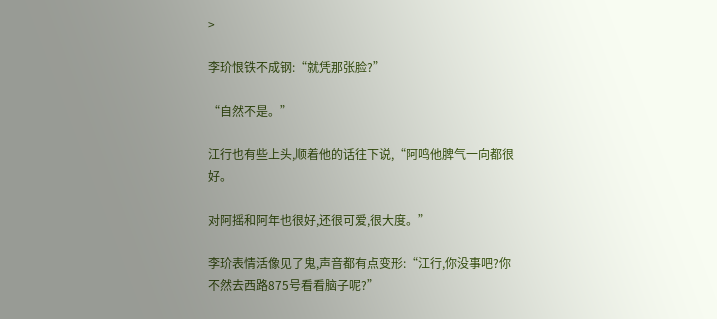>

李玠恨铁不成钢:“就凭那张脸?”

“自然不是。”

江行也有些上头,顺着他的话往下说,“阿鸣他脾气一向都很好。

对阿摇和阿年也很好,还很可爱,很大度。”

李玠表情活像见了鬼,声音都有点变形:“江行,你没事吧?你不然去西路875号看看脑子呢?”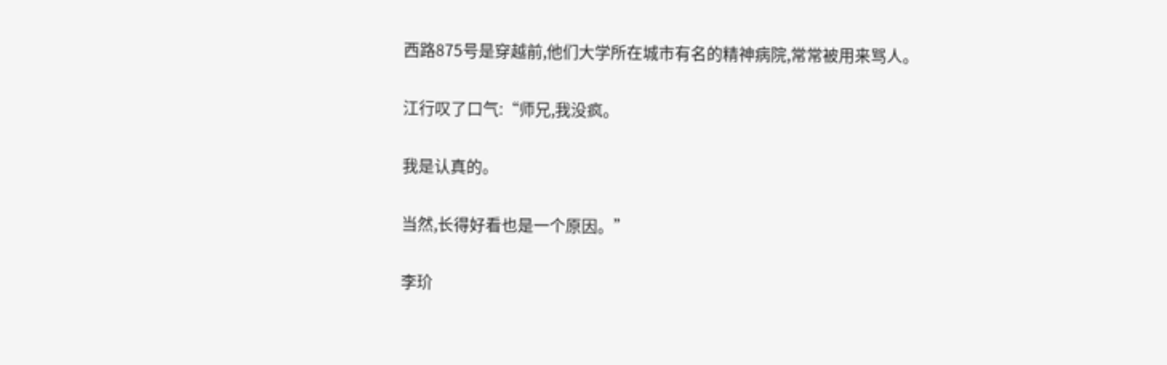西路875号是穿越前,他们大学所在城市有名的精神病院,常常被用来骂人。

江行叹了口气:“师兄,我没疯。

我是认真的。

当然,长得好看也是一个原因。”

李玠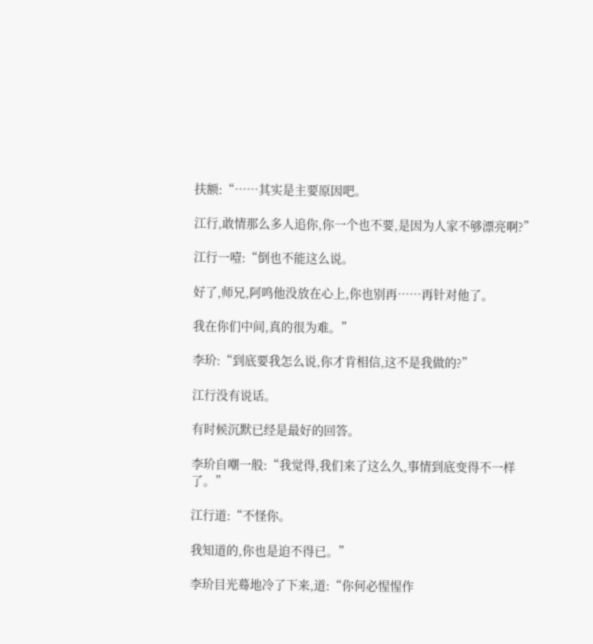扶额:“……其实是主要原因吧。

江行,敢情那么多人追你,你一个也不要,是因为人家不够漂亮啊?”

江行一噎:“倒也不能这么说。

好了,师兄,阿鸣他没放在心上,你也别再……再针对他了。

我在你们中间,真的很为难。”

李玠:“到底要我怎么说,你才肯相信,这不是我做的?”

江行没有说话。

有时候沉默已经是最好的回答。

李玠自嘲一般:“我觉得,我们来了这么久,事情到底变得不一样了。”

江行道:“不怪你。

我知道的,你也是迫不得已。”

李玠目光蓦地冷了下来,道:“你何必惺惺作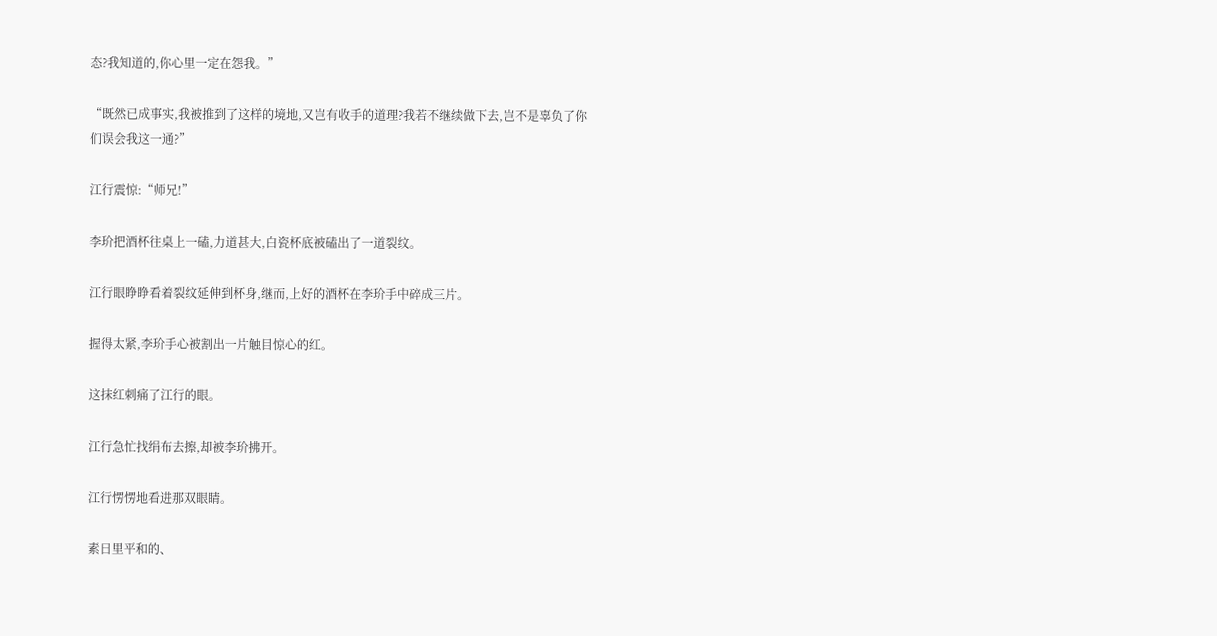态?我知道的,你心里一定在怨我。”

“既然已成事实,我被推到了这样的境地,又岂有收手的道理?我若不继续做下去,岂不是辜负了你们误会我这一通?”

江行震惊:“师兄!”

李玠把酒杯往桌上一磕,力道甚大,白瓷杯底被磕出了一道裂纹。

江行眼睁睁看着裂纹延伸到杯身,继而,上好的酒杯在李玠手中碎成三片。

握得太紧,李玠手心被割出一片触目惊心的红。

这抹红刺痛了江行的眼。

江行急忙找绢布去擦,却被李玠拂开。

江行愣愣地看进那双眼睛。

素日里平和的、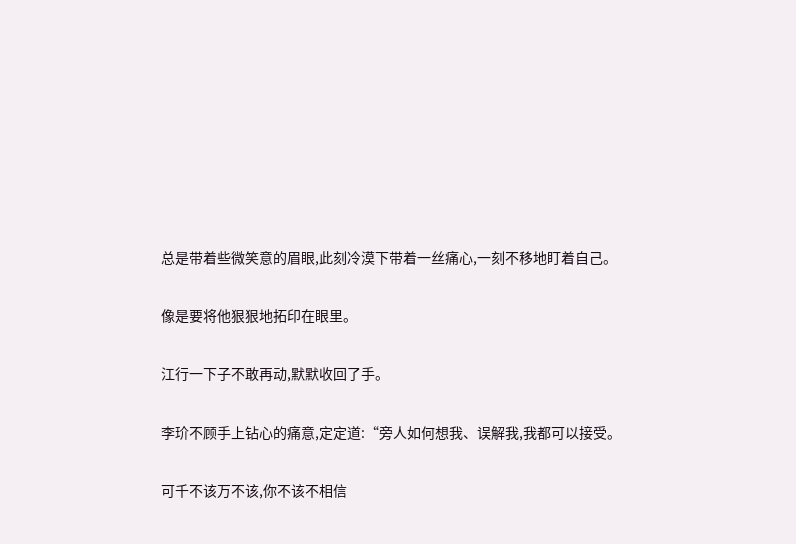总是带着些微笑意的眉眼,此刻冷漠下带着一丝痛心,一刻不移地盯着自己。

像是要将他狠狠地拓印在眼里。

江行一下子不敢再动,默默收回了手。

李玠不顾手上钻心的痛意,定定道:“旁人如何想我、误解我,我都可以接受。

可千不该万不该,你不该不相信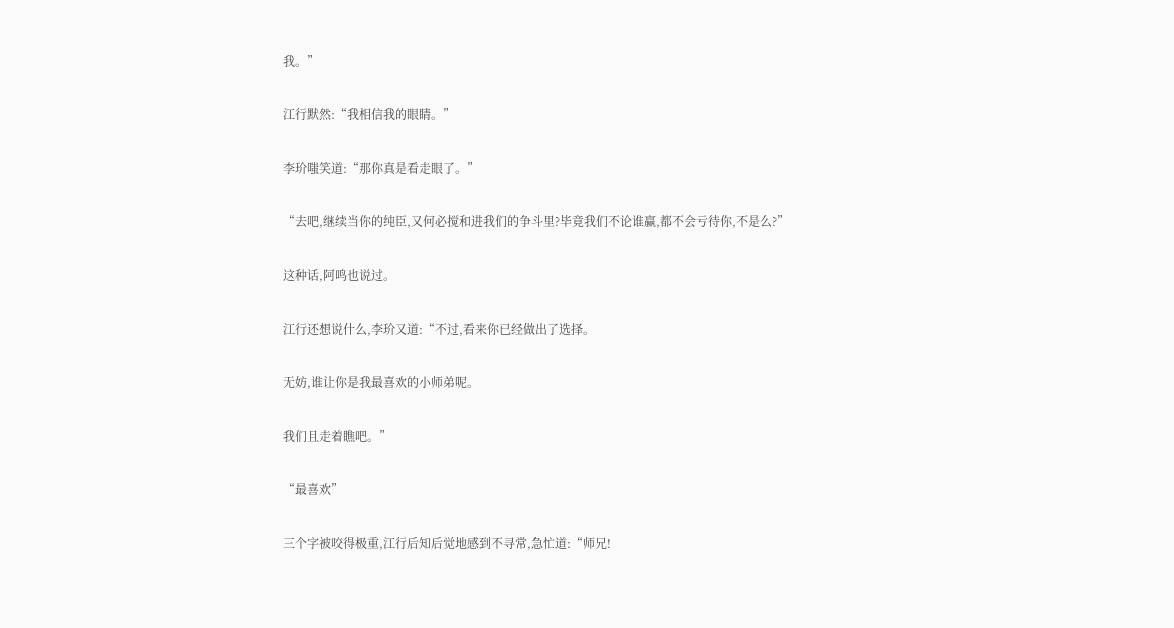我。”

江行默然:“我相信我的眼睛。”

李玠嗤笑道:“那你真是看走眼了。”

“去吧,继续当你的纯臣,又何必搅和进我们的争斗里?毕竟我们不论谁赢,都不会亏待你,不是么?”

这种话,阿鸣也说过。

江行还想说什么,李玠又道:“不过,看来你已经做出了选择。

无妨,谁让你是我最喜欢的小师弟呢。

我们且走着瞧吧。”

“最喜欢”

三个字被咬得极重,江行后知后觉地感到不寻常,急忙道:“师兄!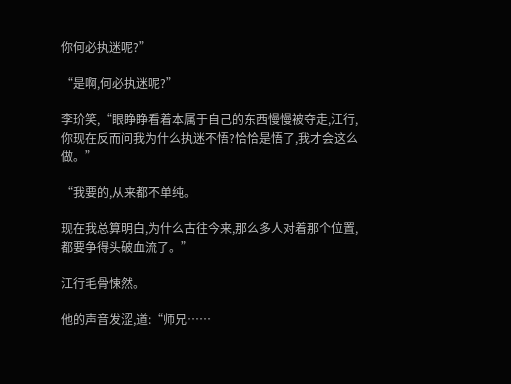你何必执迷呢?”

“是啊,何必执迷呢?”

李玠笑,“眼睁睁看着本属于自己的东西慢慢被夺走,江行,你现在反而问我为什么执迷不悟?恰恰是悟了,我才会这么做。”

“我要的,从来都不单纯。

现在我总算明白,为什么古往今来,那么多人对着那个位置,都要争得头破血流了。”

江行毛骨悚然。

他的声音发涩,道:“师兄……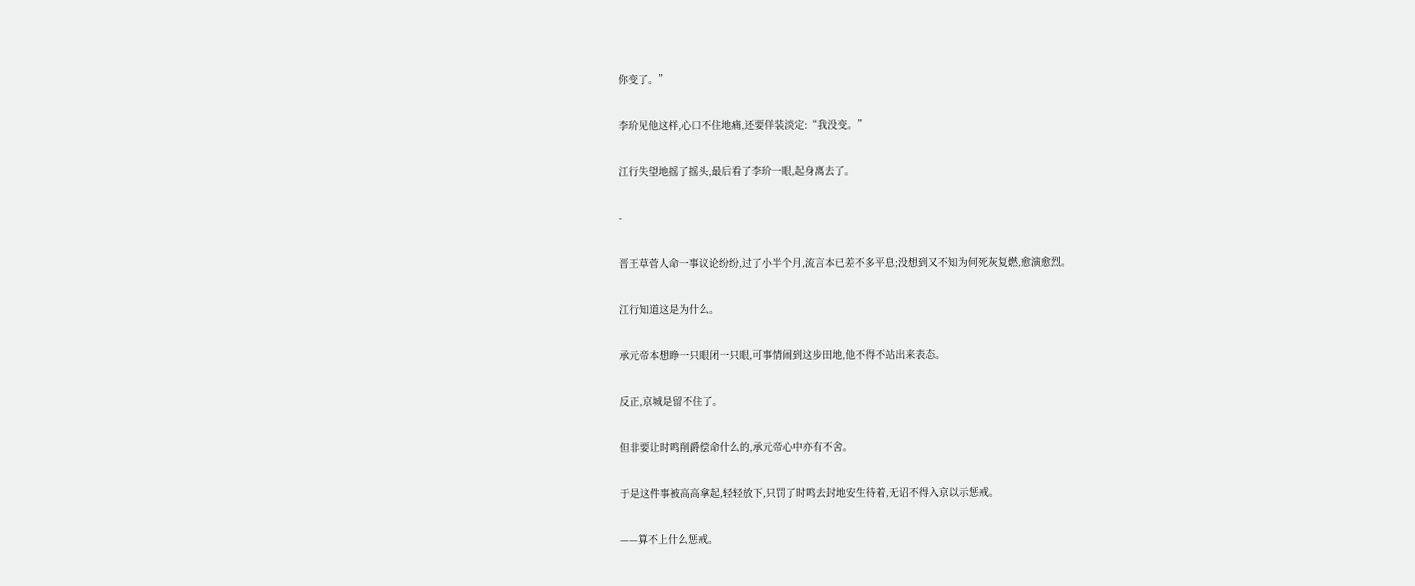你变了。”

李玠见他这样,心口不住地痛,还要佯装淡定:“我没变。”

江行失望地摇了摇头,最后看了李玠一眼,起身离去了。

-

晋王草菅人命一事议论纷纷,过了小半个月,流言本已差不多平息;没想到又不知为何死灰复燃,愈演愈烈。

江行知道这是为什么。

承元帝本想睁一只眼闭一只眼,可事情闹到这步田地,他不得不站出来表态。

反正,京城是留不住了。

但非要让时鸣削爵偿命什么的,承元帝心中亦有不舍。

于是这件事被高高拿起,轻轻放下,只罚了时鸣去封地安生待着,无诏不得入京以示惩戒。

——算不上什么惩戒。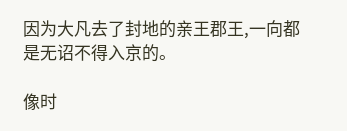因为大凡去了封地的亲王郡王,一向都是无诏不得入京的。

像时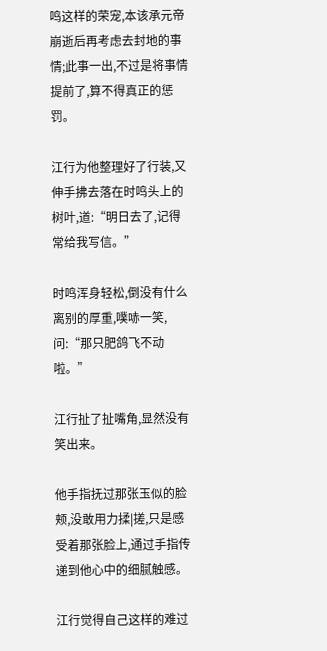鸣这样的荣宠,本该承元帝崩逝后再考虑去封地的事情;此事一出,不过是将事情提前了,算不得真正的惩罚。

江行为他整理好了行装,又伸手拂去落在时鸣头上的树叶,道:“明日去了,记得常给我写信。”

时鸣浑身轻松,倒没有什么离别的厚重,噗哧一笑,问:“那只肥鸽飞不动啦。”

江行扯了扯嘴角,显然没有笑出来。

他手指抚过那张玉似的脸颊,没敢用力揉|搓,只是感受着那张脸上,通过手指传递到他心中的细腻触感。

江行觉得自己这样的难过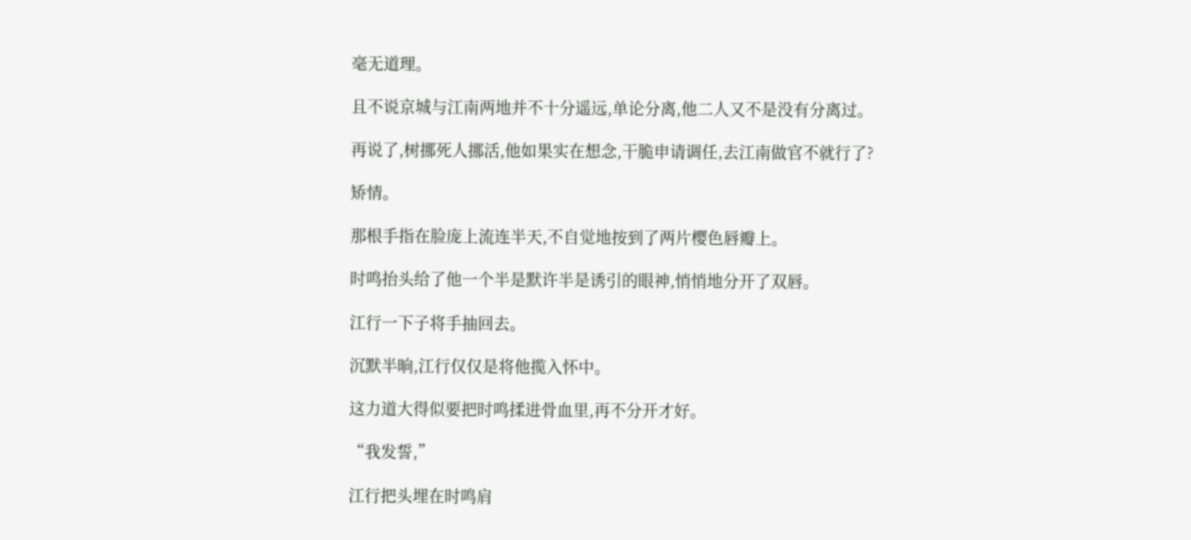毫无道理。

且不说京城与江南两地并不十分遥远,单论分离,他二人又不是没有分离过。

再说了,树挪死人挪活,他如果实在想念,干脆申请调任,去江南做官不就行了?

矫情。

那根手指在脸庞上流连半天,不自觉地按到了两片樱色唇瓣上。

时鸣抬头给了他一个半是默许半是诱引的眼神,悄悄地分开了双唇。

江行一下子将手抽回去。

沉默半晌,江行仅仅是将他揽入怀中。

这力道大得似要把时鸣揉进骨血里,再不分开才好。

“我发誓,”

江行把头埋在时鸣肩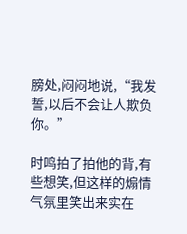膀处,闷闷地说,“我发誓,以后不会让人欺负你。”

时鸣拍了拍他的背,有些想笑,但这样的煽情气氛里笑出来实在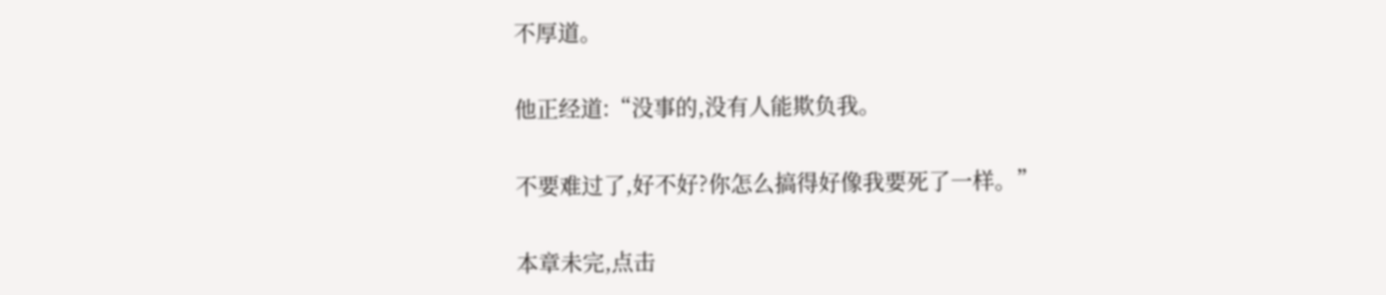不厚道。

他正经道:“没事的,没有人能欺负我。

不要难过了,好不好?你怎么搞得好像我要死了一样。”

本章未完,点击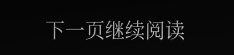下一页继续阅读